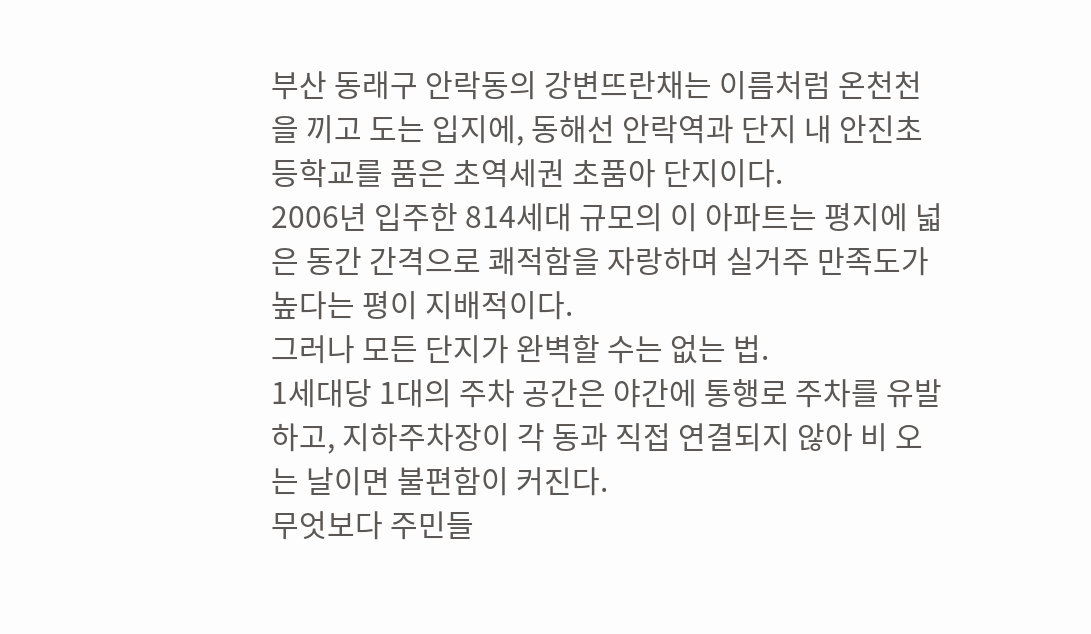부산 동래구 안락동의 강변뜨란채는 이름처럼 온천천을 끼고 도는 입지에, 동해선 안락역과 단지 내 안진초등학교를 품은 초역세권 초품아 단지이다.
2006년 입주한 814세대 규모의 이 아파트는 평지에 넓은 동간 간격으로 쾌적함을 자랑하며 실거주 만족도가 높다는 평이 지배적이다.
그러나 모든 단지가 완벽할 수는 없는 법.
1세대당 1대의 주차 공간은 야간에 통행로 주차를 유발하고, 지하주차장이 각 동과 직접 연결되지 않아 비 오는 날이면 불편함이 커진다.
무엇보다 주민들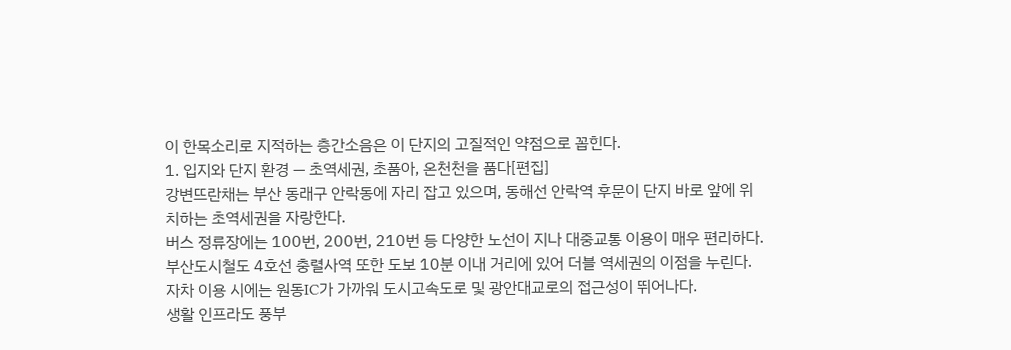이 한목소리로 지적하는 층간소음은 이 단지의 고질적인 약점으로 꼽힌다.
1. 입지와 단지 환경 — 초역세권, 초품아, 온천천을 품다[편집]
강변뜨란채는 부산 동래구 안락동에 자리 잡고 있으며, 동해선 안락역 후문이 단지 바로 앞에 위치하는 초역세권을 자랑한다.
버스 정류장에는 100번, 200번, 210번 등 다양한 노선이 지나 대중교통 이용이 매우 편리하다.
부산도시철도 4호선 충렬사역 또한 도보 10분 이내 거리에 있어 더블 역세권의 이점을 누린다.
자차 이용 시에는 원동IC가 가까워 도시고속도로 및 광안대교로의 접근성이 뛰어나다.
생활 인프라도 풍부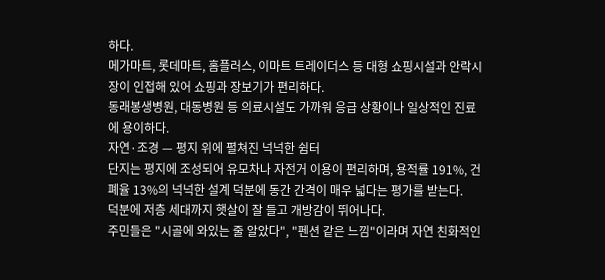하다.
메가마트, 롯데마트, 홈플러스, 이마트 트레이더스 등 대형 쇼핑시설과 안락시장이 인접해 있어 쇼핑과 장보기가 편리하다.
동래봉생병원, 대동병원 등 의료시설도 가까워 응급 상황이나 일상적인 진료에 용이하다.
자연·조경 — 평지 위에 펼쳐진 넉넉한 쉼터
단지는 평지에 조성되어 유모차나 자전거 이용이 편리하며, 용적률 191%, 건폐율 13%의 넉넉한 설계 덕분에 동간 간격이 매우 넓다는 평가를 받는다.
덕분에 저층 세대까지 햇살이 잘 들고 개방감이 뛰어나다.
주민들은 "시골에 와있는 줄 알았다", "펜션 같은 느낌"이라며 자연 친화적인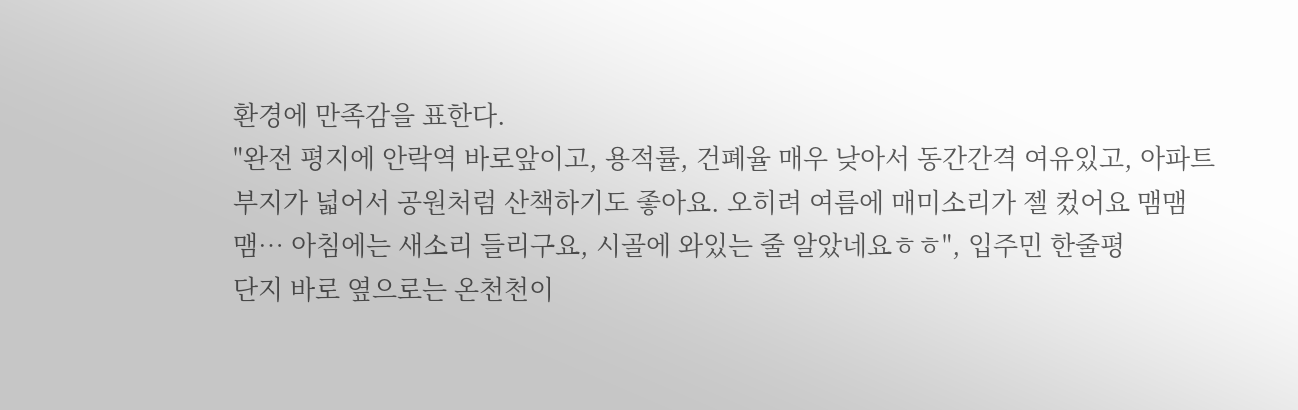환경에 만족감을 표한다.
"완전 평지에 안락역 바로앞이고, 용적률, 건폐율 매우 낮아서 동간간격 여유있고, 아파트 부지가 넓어서 공원처럼 산책하기도 좋아요. 오히려 여름에 매미소리가 젤 컸어요 맴맴맴… 아침에는 새소리 들리구요, 시골에 와있는 줄 알았네요ㅎㅎ", 입주민 한줄평
단지 바로 옆으로는 온천천이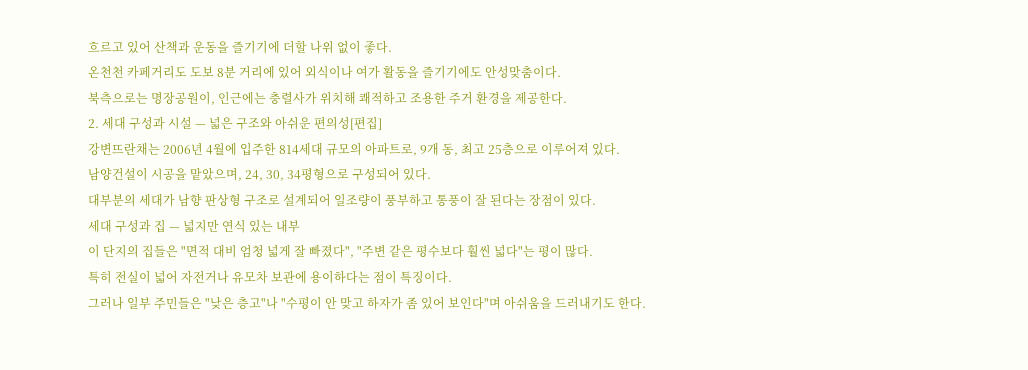흐르고 있어 산책과 운동을 즐기기에 더할 나위 없이 좋다.
온천천 카페거리도 도보 8분 거리에 있어 외식이나 여가 활동을 즐기기에도 안성맞춤이다.
북측으로는 명장공원이, 인근에는 충렬사가 위치해 쾌적하고 조용한 주거 환경을 제공한다.
2. 세대 구성과 시설 — 넓은 구조와 아쉬운 편의성[편집]
강변뜨란채는 2006년 4월에 입주한 814세대 규모의 아파트로, 9개 동, 최고 25층으로 이루어져 있다.
남양건설이 시공을 맡았으며, 24, 30, 34평형으로 구성되어 있다.
대부분의 세대가 남향 판상형 구조로 설계되어 일조량이 풍부하고 통풍이 잘 된다는 장점이 있다.
세대 구성과 집 — 넓지만 연식 있는 내부
이 단지의 집들은 "면적 대비 엄청 넓게 잘 빠졌다", "주변 같은 평수보다 훨씬 넓다"는 평이 많다.
특히 전실이 넓어 자전거나 유모차 보관에 용이하다는 점이 특징이다.
그러나 일부 주민들은 "낮은 층고"나 "수평이 안 맞고 하자가 좀 있어 보인다"며 아쉬움을 드러내기도 한다.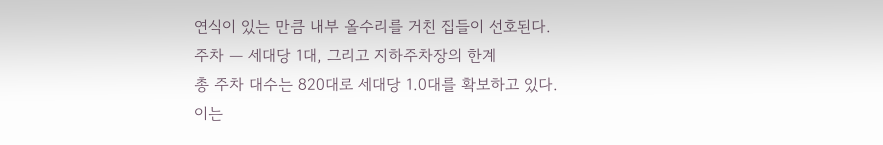연식이 있는 만큼 내부 올수리를 거친 집들이 선호된다.
주차 — 세대당 1대, 그리고 지하주차장의 한계
총 주차 대수는 820대로 세대당 1.0대를 확보하고 있다.
이는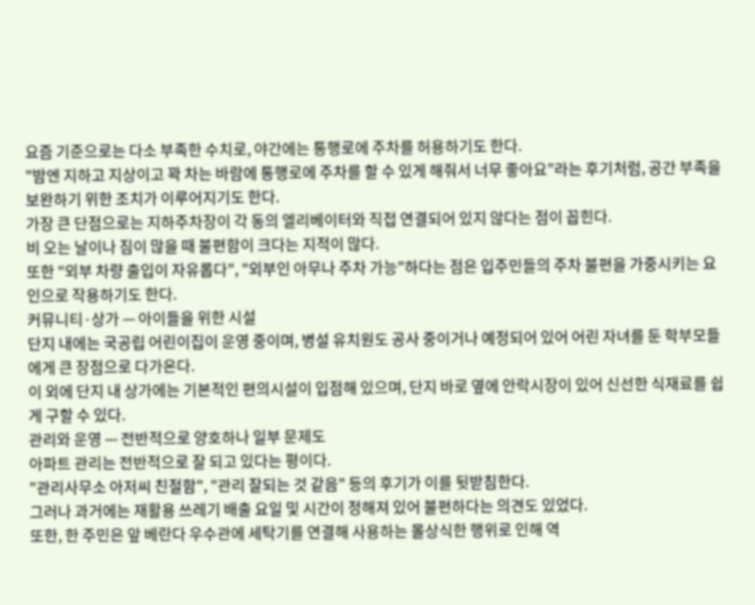요즘 기준으로는 다소 부족한 수치로, 야간에는 통행로에 주차를 허용하기도 한다.
"밤엔 지하고 지상이고 꽉 차는 바람에 통행로에 주차를 할 수 있게 해줘서 너무 좋아요"라는 후기처럼, 공간 부족을 보완하기 위한 조치가 이루어지기도 한다.
가장 큰 단점으로는 지하주차장이 각 동의 엘리베이터와 직접 연결되어 있지 않다는 점이 꼽힌다.
비 오는 날이나 짐이 많을 때 불편함이 크다는 지적이 많다.
또한 "외부 차량 출입이 자유롭다", "외부인 아무나 주차 가능"하다는 점은 입주민들의 주차 불편을 가중시키는 요인으로 작용하기도 한다.
커뮤니티·상가 — 아이들을 위한 시설
단지 내에는 국공립 어린이집이 운영 중이며, 병설 유치원도 공사 중이거나 예정되어 있어 어린 자녀를 둔 학부모들에게 큰 장점으로 다가온다.
이 외에 단지 내 상가에는 기본적인 편의시설이 입점해 있으며, 단지 바로 옆에 안락시장이 있어 신선한 식재료를 쉽게 구할 수 있다.
관리와 운영 — 전반적으로 양호하나 일부 문제도
아파트 관리는 전반적으로 잘 되고 있다는 평이다.
"관리사무소 아저씨 친절함", "관리 잘되는 것 같음" 등의 후기가 이를 뒷받침한다.
그러나 과거에는 재활용 쓰레기 배출 요일 및 시간이 정해져 있어 불편하다는 의견도 있었다.
또한, 한 주민은 앞 베란다 우수관에 세탁기를 연결해 사용하는 몰상식한 행위로 인해 역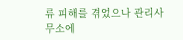류 피해를 겪었으나 관리사무소에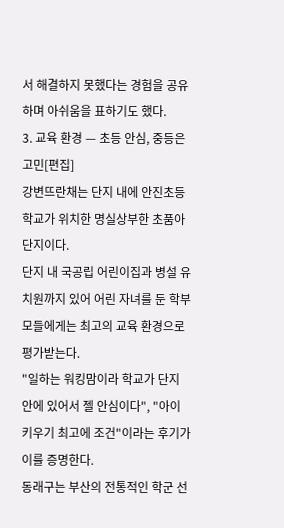서 해결하지 못했다는 경험을 공유하며 아쉬움을 표하기도 했다.
3. 교육 환경 — 초등 안심, 중등은 고민[편집]
강변뜨란채는 단지 내에 안진초등학교가 위치한 명실상부한 초품아 단지이다.
단지 내 국공립 어린이집과 병설 유치원까지 있어 어린 자녀를 둔 학부모들에게는 최고의 교육 환경으로 평가받는다.
"일하는 워킹맘이라 학교가 단지 안에 있어서 젤 안심이다", "아이 키우기 최고에 조건"이라는 후기가 이를 증명한다.
동래구는 부산의 전통적인 학군 선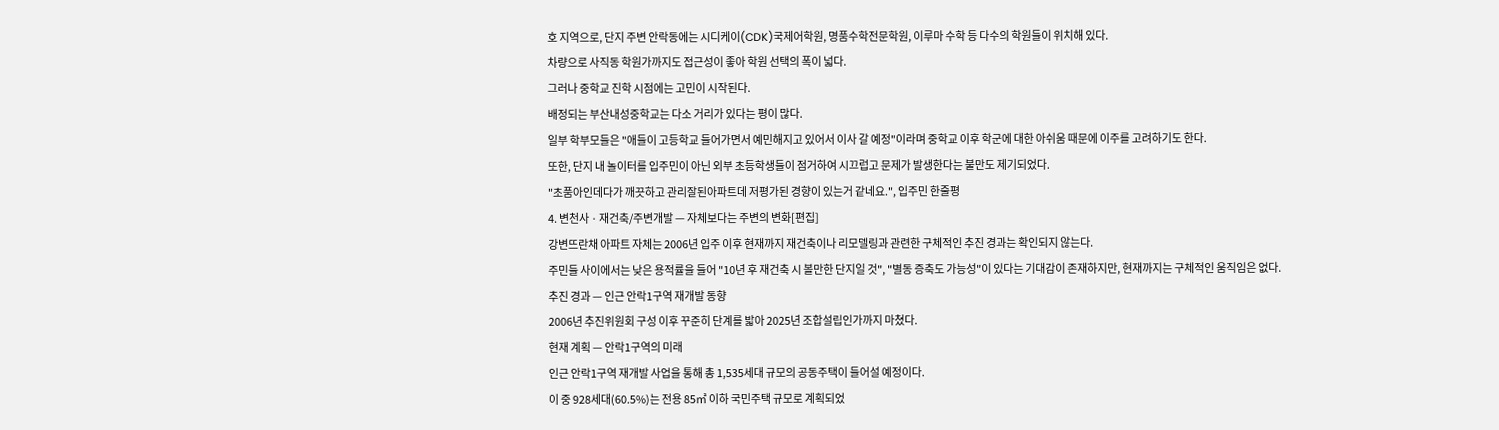호 지역으로, 단지 주변 안락동에는 시디케이(CDK)국제어학원, 명품수학전문학원, 이루마 수학 등 다수의 학원들이 위치해 있다.
차량으로 사직동 학원가까지도 접근성이 좋아 학원 선택의 폭이 넓다.
그러나 중학교 진학 시점에는 고민이 시작된다.
배정되는 부산내성중학교는 다소 거리가 있다는 평이 많다.
일부 학부모들은 "애들이 고등학교 들어가면서 예민해지고 있어서 이사 갈 예정"이라며 중학교 이후 학군에 대한 아쉬움 때문에 이주를 고려하기도 한다.
또한, 단지 내 놀이터를 입주민이 아닌 외부 초등학생들이 점거하여 시끄럽고 문제가 발생한다는 불만도 제기되었다.
"초품아인데다가 깨끗하고 관리잘된아파트데 저평가된 경향이 있는거 같네요.", 입주민 한줄평
4. 변천사 · 재건축/주변개발 — 자체보다는 주변의 변화[편집]
강변뜨란채 아파트 자체는 2006년 입주 이후 현재까지 재건축이나 리모델링과 관련한 구체적인 추진 경과는 확인되지 않는다.
주민들 사이에서는 낮은 용적률을 들어 "10년 후 재건축 시 볼만한 단지일 것", "별동 증축도 가능성"이 있다는 기대감이 존재하지만, 현재까지는 구체적인 움직임은 없다.
추진 경과 — 인근 안락1구역 재개발 동향
2006년 추진위원회 구성 이후 꾸준히 단계를 밟아 2025년 조합설립인가까지 마쳤다.
현재 계획 — 안락1구역의 미래
인근 안락1구역 재개발 사업을 통해 총 1,535세대 규모의 공동주택이 들어설 예정이다.
이 중 928세대(60.5%)는 전용 85㎡ 이하 국민주택 규모로 계획되었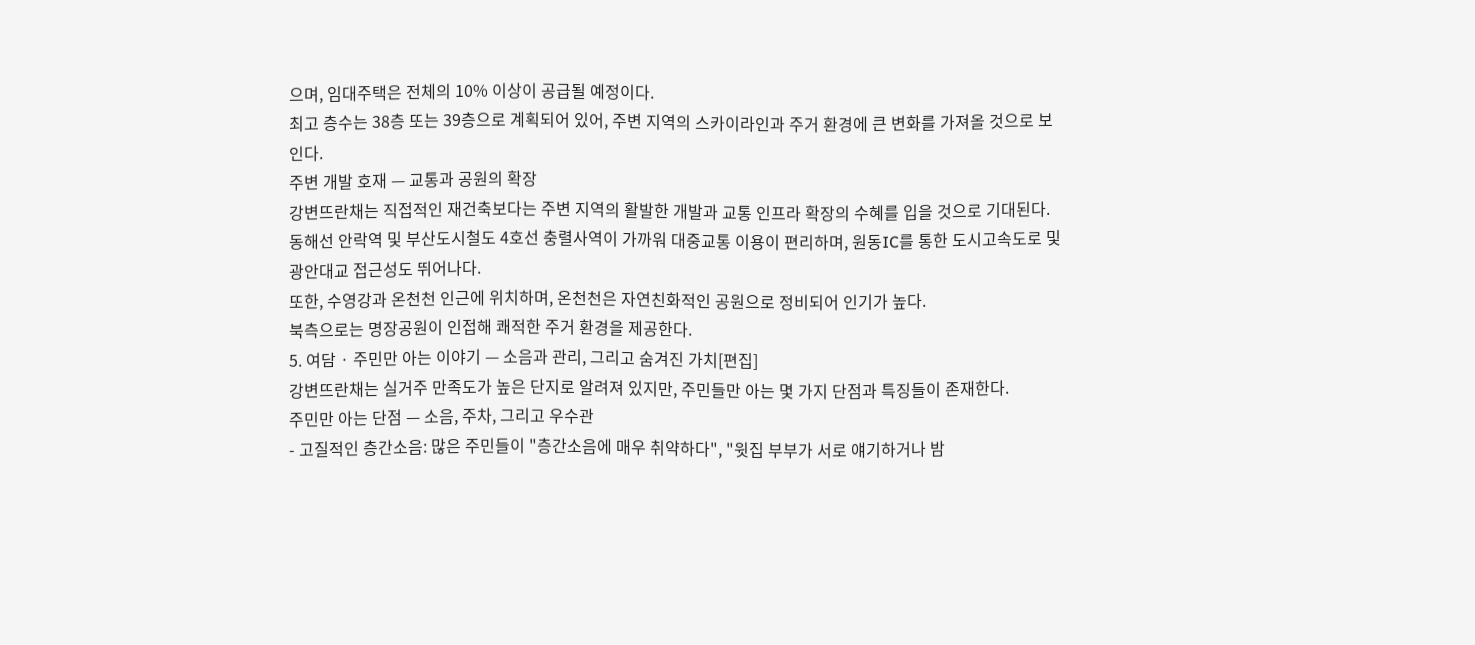으며, 임대주택은 전체의 10% 이상이 공급될 예정이다.
최고 층수는 38층 또는 39층으로 계획되어 있어, 주변 지역의 스카이라인과 주거 환경에 큰 변화를 가져올 것으로 보인다.
주변 개발 호재 — 교통과 공원의 확장
강변뜨란채는 직접적인 재건축보다는 주변 지역의 활발한 개발과 교통 인프라 확장의 수혜를 입을 것으로 기대된다.
동해선 안락역 및 부산도시철도 4호선 충렬사역이 가까워 대중교통 이용이 편리하며, 원동IC를 통한 도시고속도로 및 광안대교 접근성도 뛰어나다.
또한, 수영강과 온천천 인근에 위치하며, 온천천은 자연친화적인 공원으로 정비되어 인기가 높다.
북측으로는 명장공원이 인접해 쾌적한 주거 환경을 제공한다.
5. 여담 · 주민만 아는 이야기 — 소음과 관리, 그리고 숨겨진 가치[편집]
강변뜨란채는 실거주 만족도가 높은 단지로 알려져 있지만, 주민들만 아는 몇 가지 단점과 특징들이 존재한다.
주민만 아는 단점 — 소음, 주차, 그리고 우수관
- 고질적인 층간소음: 많은 주민들이 "층간소음에 매우 취약하다", "윗집 부부가 서로 얘기하거나 밤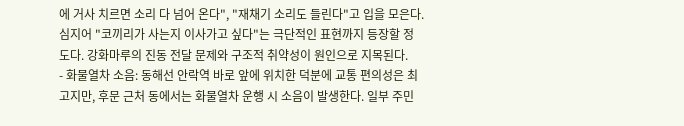에 거사 치르면 소리 다 넘어 온다", "재채기 소리도 들린다"고 입을 모은다. 심지어 "코끼리가 사는지 이사가고 싶다"는 극단적인 표현까지 등장할 정도다. 강화마루의 진동 전달 문제와 구조적 취약성이 원인으로 지목된다.
- 화물열차 소음: 동해선 안락역 바로 앞에 위치한 덕분에 교통 편의성은 최고지만, 후문 근처 동에서는 화물열차 운행 시 소음이 발생한다. 일부 주민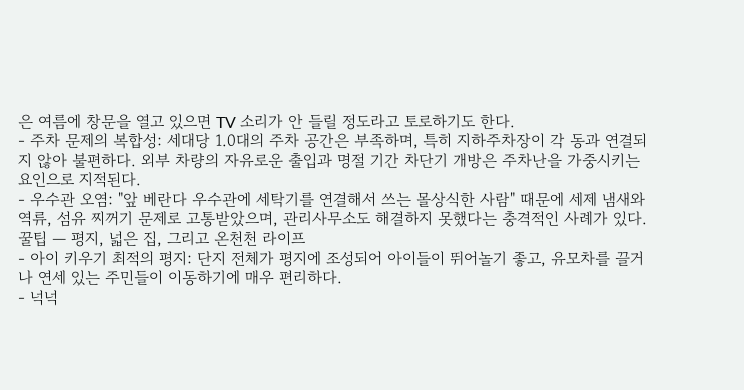은 여름에 창문을 열고 있으면 TV 소리가 안 들릴 정도라고 토로하기도 한다.
- 주차 문제의 복합성: 세대당 1.0대의 주차 공간은 부족하며, 특히 지하주차장이 각 동과 연결되지 않아 불편하다. 외부 차량의 자유로운 출입과 명절 기간 차단기 개방은 주차난을 가중시키는 요인으로 지적된다.
- 우수관 오염: "앞 베란다 우수관에 세탁기를 연결해서 쓰는 몰상식한 사람" 때문에 세제 냄새와 역류, 섬유 찌꺼기 문제로 고통받았으며, 관리사무소도 해결하지 못했다는 충격적인 사례가 있다.
꿀팁 — 평지, 넓은 집, 그리고 온천천 라이프
- 아이 키우기 최적의 평지: 단지 전체가 평지에 조성되어 아이들이 뛰어놀기 좋고, 유모차를 끌거나 연세 있는 주민들이 이동하기에 매우 편리하다.
- 넉넉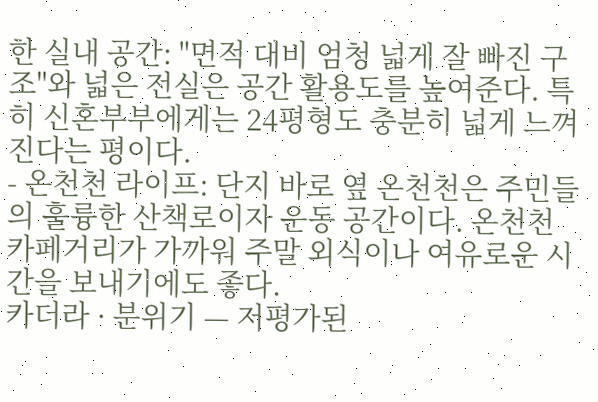한 실내 공간: "면적 대비 엄청 넓게 잘 빠진 구조"와 넓은 전실은 공간 활용도를 높여준다. 특히 신혼부부에게는 24평형도 충분히 넓게 느껴진다는 평이다.
- 온천천 라이프: 단지 바로 옆 온천천은 주민들의 훌륭한 산책로이자 운동 공간이다. 온천천 카페거리가 가까워 주말 외식이나 여유로운 시간을 보내기에도 좋다.
카더라 · 분위기 — 저평가된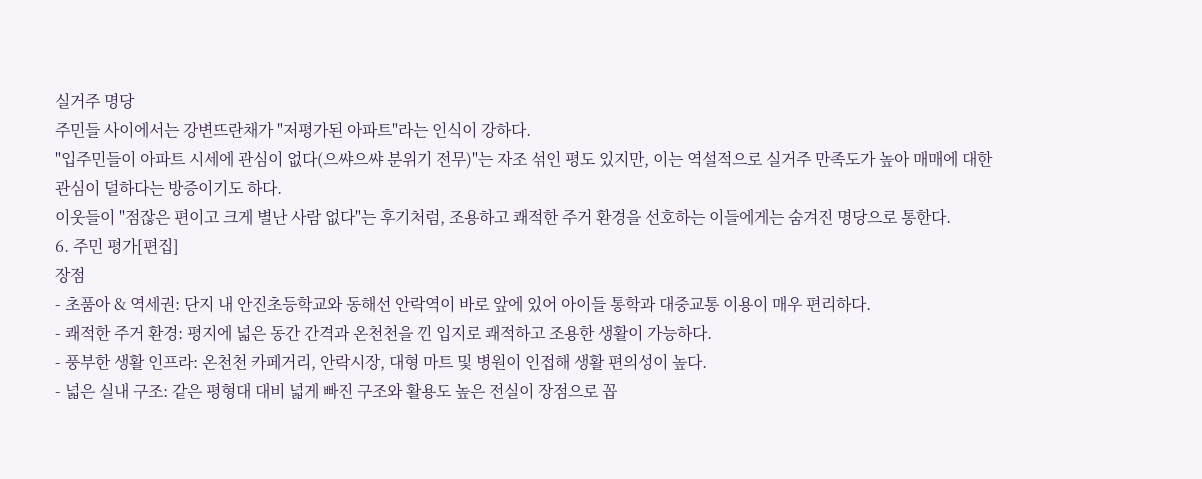실거주 명당
주민들 사이에서는 강변뜨란채가 "저평가된 아파트"라는 인식이 강하다.
"입주민들이 아파트 시세에 관심이 없다(으쌰으쌰 분위기 전무)"는 자조 섞인 평도 있지만, 이는 역설적으로 실거주 만족도가 높아 매매에 대한 관심이 덜하다는 방증이기도 하다.
이웃들이 "점잖은 편이고 크게 별난 사람 없다"는 후기처럼, 조용하고 쾌적한 주거 환경을 선호하는 이들에게는 숨겨진 명당으로 통한다.
6. 주민 평가[편집]
장점
- 초품아 & 역세권: 단지 내 안진초등학교와 동해선 안락역이 바로 앞에 있어 아이들 통학과 대중교통 이용이 매우 편리하다.
- 쾌적한 주거 환경: 평지에 넓은 동간 간격과 온천천을 낀 입지로 쾌적하고 조용한 생활이 가능하다.
- 풍부한 생활 인프라: 온천천 카페거리, 안락시장, 대형 마트 및 병원이 인접해 생활 편의성이 높다.
- 넓은 실내 구조: 같은 평형대 대비 넓게 빠진 구조와 활용도 높은 전실이 장점으로 꼽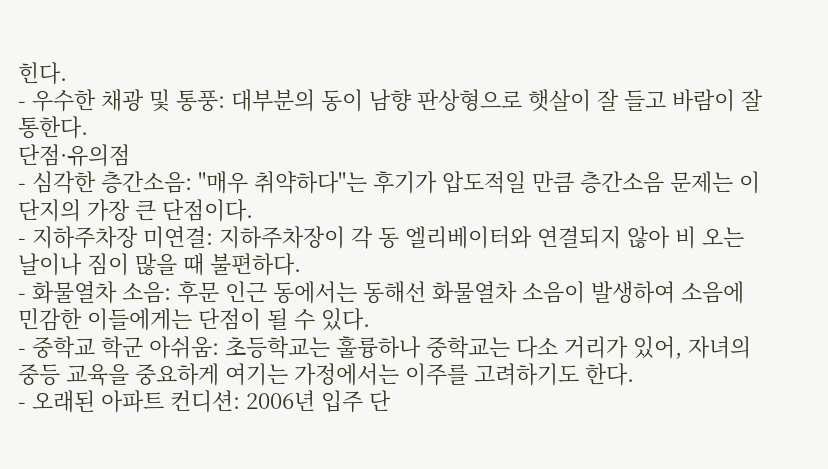힌다.
- 우수한 채광 및 통풍: 대부분의 동이 남향 판상형으로 햇살이 잘 들고 바람이 잘 통한다.
단점·유의점
- 심각한 층간소음: "매우 취약하다"는 후기가 압도적일 만큼 층간소음 문제는 이 단지의 가장 큰 단점이다.
- 지하주차장 미연결: 지하주차장이 각 동 엘리베이터와 연결되지 않아 비 오는 날이나 짐이 많을 때 불편하다.
- 화물열차 소음: 후문 인근 동에서는 동해선 화물열차 소음이 발생하여 소음에 민감한 이들에게는 단점이 될 수 있다.
- 중학교 학군 아쉬움: 초등학교는 훌륭하나 중학교는 다소 거리가 있어, 자녀의 중등 교육을 중요하게 여기는 가정에서는 이주를 고려하기도 한다.
- 오래된 아파트 컨디션: 2006년 입주 단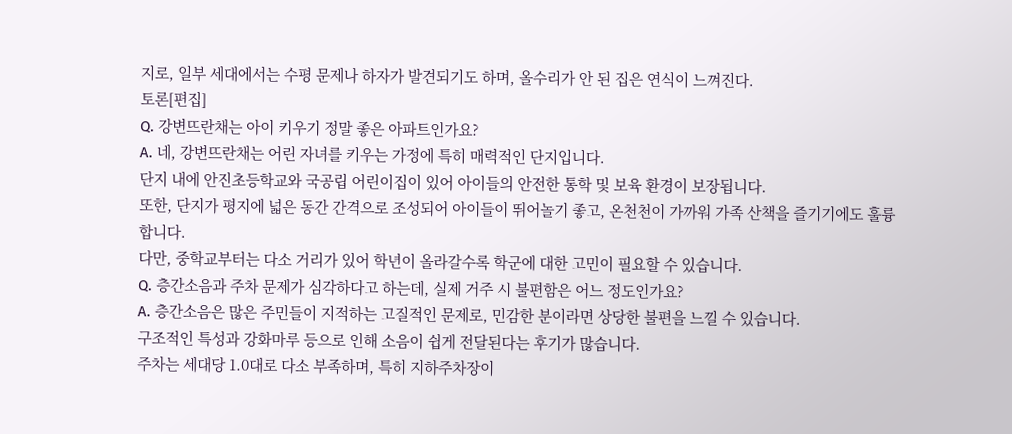지로, 일부 세대에서는 수평 문제나 하자가 발견되기도 하며, 올수리가 안 된 집은 연식이 느껴진다.
토론[편집]
Q. 강변뜨란채는 아이 키우기 정말 좋은 아파트인가요?
A. 네, 강변뜨란채는 어린 자녀를 키우는 가정에 특히 매력적인 단지입니다.
단지 내에 안진초등학교와 국공립 어린이집이 있어 아이들의 안전한 통학 및 보육 환경이 보장됩니다.
또한, 단지가 평지에 넓은 동간 간격으로 조성되어 아이들이 뛰어놀기 좋고, 온천천이 가까워 가족 산책을 즐기기에도 훌륭합니다.
다만, 중학교부터는 다소 거리가 있어 학년이 올라갈수록 학군에 대한 고민이 필요할 수 있습니다.
Q. 층간소음과 주차 문제가 심각하다고 하는데, 실제 거주 시 불편함은 어느 정도인가요?
A. 층간소음은 많은 주민들이 지적하는 고질적인 문제로, 민감한 분이라면 상당한 불편을 느낄 수 있습니다.
구조적인 특성과 강화마루 등으로 인해 소음이 쉽게 전달된다는 후기가 많습니다.
주차는 세대당 1.0대로 다소 부족하며, 특히 지하주차장이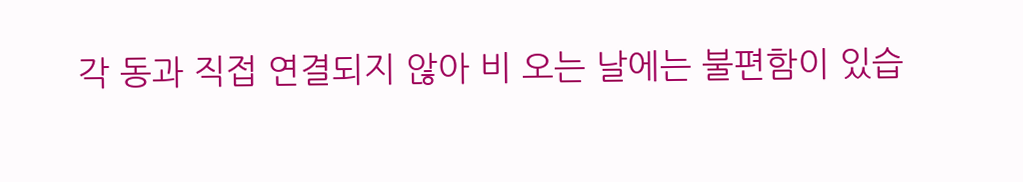각 동과 직접 연결되지 않아 비 오는 날에는 불편함이 있습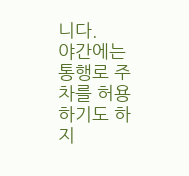니다.
야간에는 통행로 주차를 허용하기도 하지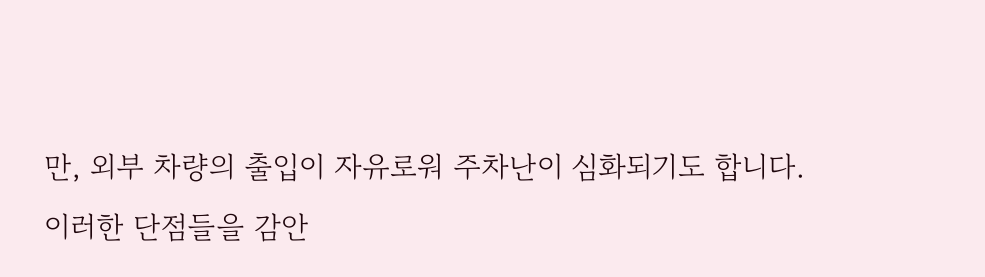만, 외부 차량의 출입이 자유로워 주차난이 심화되기도 합니다.
이러한 단점들을 감안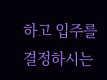하고 입주를 결정하시는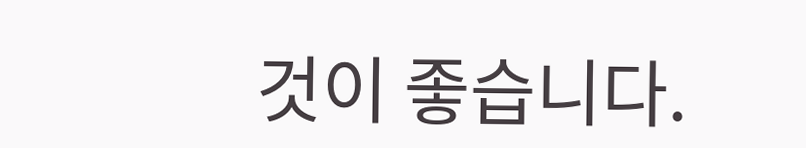것이 좋습니다.